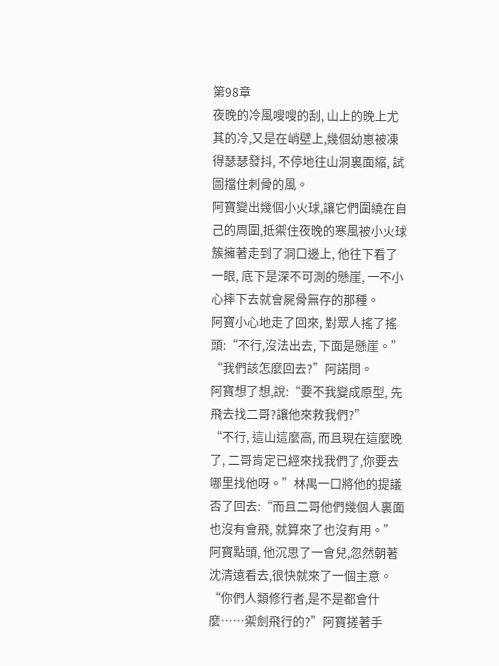第98章
夜晚的冷風嗖嗖的刮, 山上的晚上尤其的冷,又是在峭壁上,幾個幼崽被凍得瑟瑟發抖, 不停地往山洞裏面縮, 試圖擋住刺骨的風。
阿寶變出幾個小火球,讓它們圍繞在自己的周圍,抵禦住夜晚的寒風被小火球簇擁著走到了洞口邊上, 他往下看了一眼, 底下是深不可測的懸崖, 一不小心摔下去就會屍骨無存的那種。
阿寶小心地走了回來, 對眾人搖了搖頭:“不行,沒法出去, 下面是懸崖。”
“我們該怎麼回去?”阿諾問。
阿寶想了想,說:“要不我變成原型, 先飛去找二哥?讓他來救我們?”
“不行, 這山這麼高, 而且現在這麼晚了, 二哥肯定已經來找我們了,你要去哪里找他呀。”林禺一口將他的提議否了回去:“而且二哥他們幾個人裏面也沒有會飛, 就算來了也沒有用。”
阿寶點頭, 他沉思了一會兒,忽然朝著沈清遠看去,很快就來了一個主意。
“你們人類修行者,是不是都會什麼……禦劍飛行的?”阿寶搓著手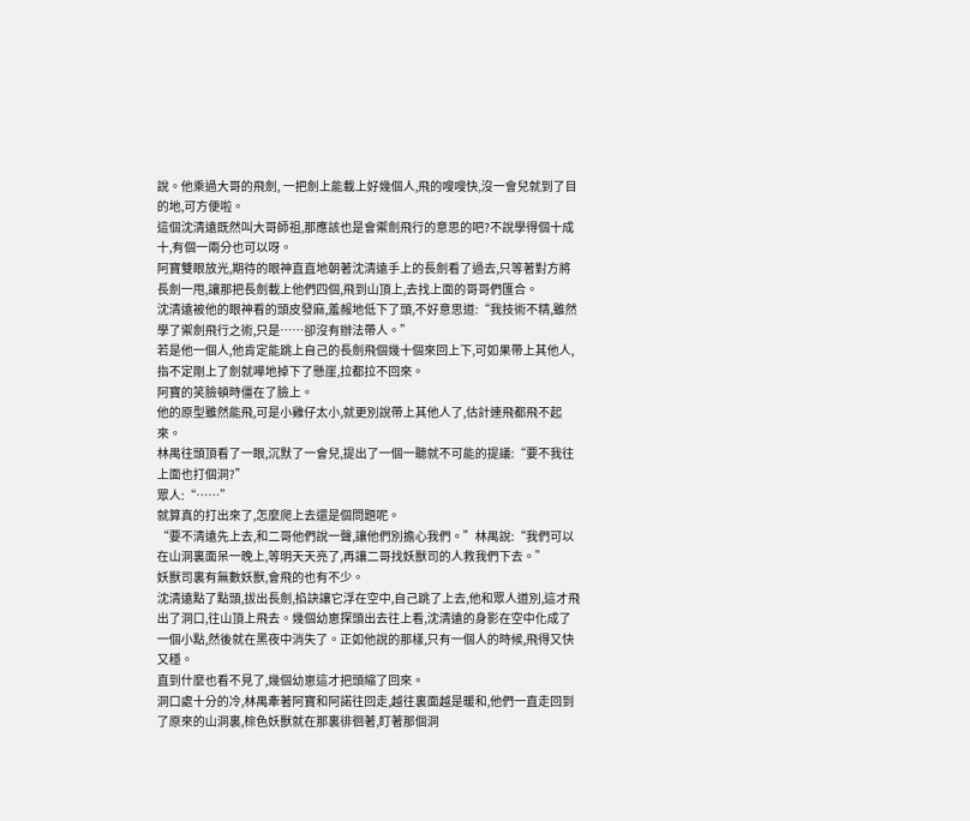說。他乘過大哥的飛劍, 一把劍上能載上好幾個人,飛的嗖嗖快,沒一會兒就到了目的地,可方便啦。
這個沈清遠既然叫大哥師祖,那應該也是會禦劍飛行的意思的吧?不說學得個十成十,有個一兩分也可以呀。
阿寶雙眼放光,期待的眼神直直地朝著沈清遠手上的長劍看了過去,只等著對方將長劍一甩,讓那把長劍載上他們四個,飛到山頂上,去找上面的哥哥們匯合。
沈清遠被他的眼神看的頭皮發麻,羞赧地低下了頭,不好意思道:“我技術不精,雖然學了禦劍飛行之術,只是……卻沒有辦法帶人。”
若是他一個人,他肯定能跳上自己的長劍飛個幾十個來回上下,可如果帶上其他人,指不定剛上了劍就嘩地掉下了懸崖,拉都拉不回來。
阿寶的笑臉頓時僵在了臉上。
他的原型雖然能飛,可是小雞仔太小,就更別說帶上其他人了,估計連飛都飛不起來。
林禺往頭頂看了一眼,沉默了一會兒,提出了一個一聽就不可能的提議:“要不我往上面也打個洞?”
眾人:“……”
就算真的打出來了,怎麼爬上去還是個問題呢。
“要不清遠先上去,和二哥他們說一聲,讓他們別擔心我們。”林禺說:“我們可以在山洞裏面呆一晚上,等明天天亮了,再讓二哥找妖獸司的人救我們下去。”
妖獸司裏有無數妖獸,會飛的也有不少。
沈清遠點了點頭,拔出長劍,掐訣讓它浮在空中,自己跳了上去,他和眾人道別,這才飛出了洞口,往山頂上飛去。幾個幼崽探頭出去往上看,沈清遠的身影在空中化成了一個小點,然後就在黑夜中消失了。正如他說的那樣,只有一個人的時候,飛得又快又穩。
直到什麼也看不見了,幾個幼崽這才把頭縮了回來。
洞口處十分的冷,林禺牽著阿寶和阿諾往回走,越往裏面越是暖和,他們一直走回到了原來的山洞裏,棕色妖獸就在那裏徘徊著,盯著那個洞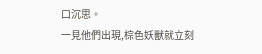口沉思。
一見他們出現,棕色妖獸就立刻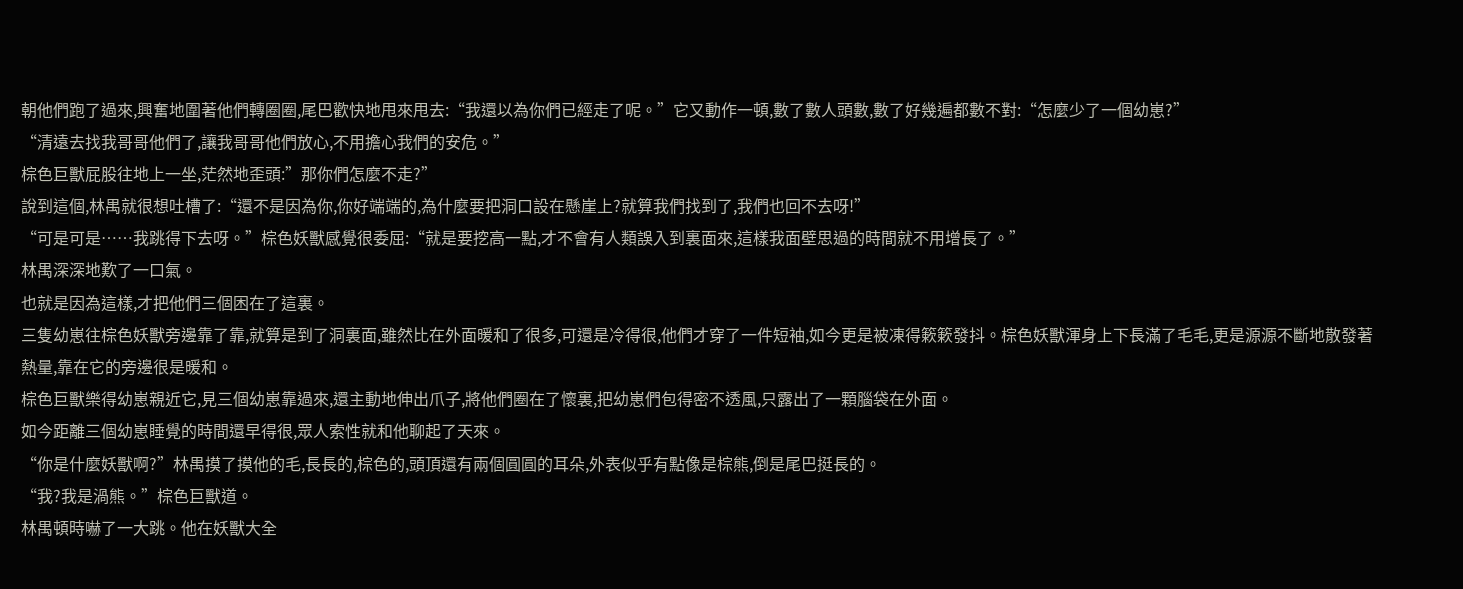朝他們跑了過來,興奮地圍著他們轉圈圈,尾巴歡快地甩來甩去:“我還以為你們已經走了呢。”它又動作一頓,數了數人頭數,數了好幾遍都數不對:“怎麼少了一個幼崽?”
“清遠去找我哥哥他們了,讓我哥哥他們放心,不用擔心我們的安危。”
棕色巨獸屁股往地上一坐,茫然地歪頭:”那你們怎麼不走?”
說到這個,林禺就很想吐槽了:“還不是因為你,你好端端的,為什麼要把洞口設在懸崖上?就算我們找到了,我們也回不去呀!”
“可是可是……我跳得下去呀。”棕色妖獸感覺很委屈:“就是要挖高一點,才不會有人類誤入到裏面來,這樣我面壁思過的時間就不用增長了。”
林禺深深地歎了一口氣。
也就是因為這樣,才把他們三個困在了這裏。
三隻幼崽往棕色妖獸旁邊靠了靠,就算是到了洞裏面,雖然比在外面暖和了很多,可還是冷得很,他們才穿了一件短袖,如今更是被凍得簌簌發抖。棕色妖獸渾身上下長滿了毛毛,更是源源不斷地散發著熱量,靠在它的旁邊很是暖和。
棕色巨獸樂得幼崽親近它,見三個幼崽靠過來,還主動地伸出爪子,將他們圈在了懷裏,把幼崽們包得密不透風,只露出了一顆腦袋在外面。
如今距離三個幼崽睡覺的時間還早得很,眾人索性就和他聊起了天來。
“你是什麼妖獸啊?”林禺摸了摸他的毛,長長的,棕色的,頭頂還有兩個圓圓的耳朵,外表似乎有點像是棕熊,倒是尾巴挺長的。
“我?我是渦熊。”棕色巨獸道。
林禺頓時嚇了一大跳。他在妖獸大全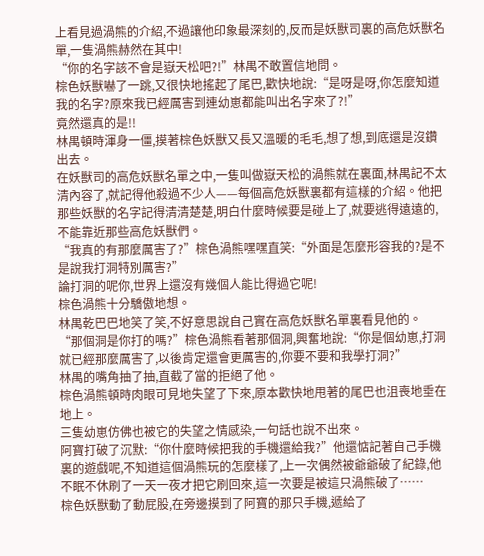上看見過渦熊的介紹,不過讓他印象最深刻的,反而是妖獸司裏的高危妖獸名單,一隻渦熊赫然在其中!
“你的名字該不會是嶽天松吧?!”林禺不敢置信地問。
棕色妖獸嚇了一跳,又很快地搖起了尾巴,歡快地說:“是呀是呀,你怎麼知道我的名字?原來我已經厲害到連幼崽都能叫出名字來了?!”
竟然還真的是!!
林禺頓時渾身一僵,摸著棕色妖獸又長又溫暖的毛毛,想了想,到底還是沒鑽出去。
在妖獸司的高危妖獸名單之中,一隻叫做嶽天松的渦熊就在裏面,林禺記不太清內容了,就記得他殺過不少人——每個高危妖獸裏都有這樣的介紹。他把那些妖獸的名字記得清清楚楚,明白什麼時候要是碰上了,就要逃得遠遠的,不能靠近那些高危妖獸們。
“我真的有那麼厲害了?”棕色渦熊嘿嘿直笑:“外面是怎麼形容我的?是不是說我打洞特別厲害?”
論打洞的呢你,世界上還沒有幾個人能比得過它呢!
棕色渦熊十分驕傲地想。
林禺乾巴巴地笑了笑,不好意思說自己實在高危妖獸名單裏看見他的。
“那個洞是你打的嗎?”棕色渦熊看著那個洞,興奮地說:“你是個幼崽,打洞就已經那麼厲害了,以後肯定還會更厲害的,你要不要和我學打洞?”
林禺的嘴角抽了抽,直截了當的拒絕了他。
棕色渦熊頓時肉眼可見地失望了下來,原本歡快地甩著的尾巴也沮喪地垂在地上。
三隻幼崽仿佛也被它的失望之情感染,一句話也說不出來。
阿寶打破了沉默:“你什麼時候把我的手機還給我?”他還惦記著自己手機裏的遊戲呢,不知道這個渦熊玩的怎麼樣了,上一次偶然被爺爺破了紀錄,他不眠不休刷了一天一夜才把它刷回來,這一次要是被這只渦熊破了……
棕色妖獸動了動屁股,在旁邊摸到了阿寶的那只手機,遞給了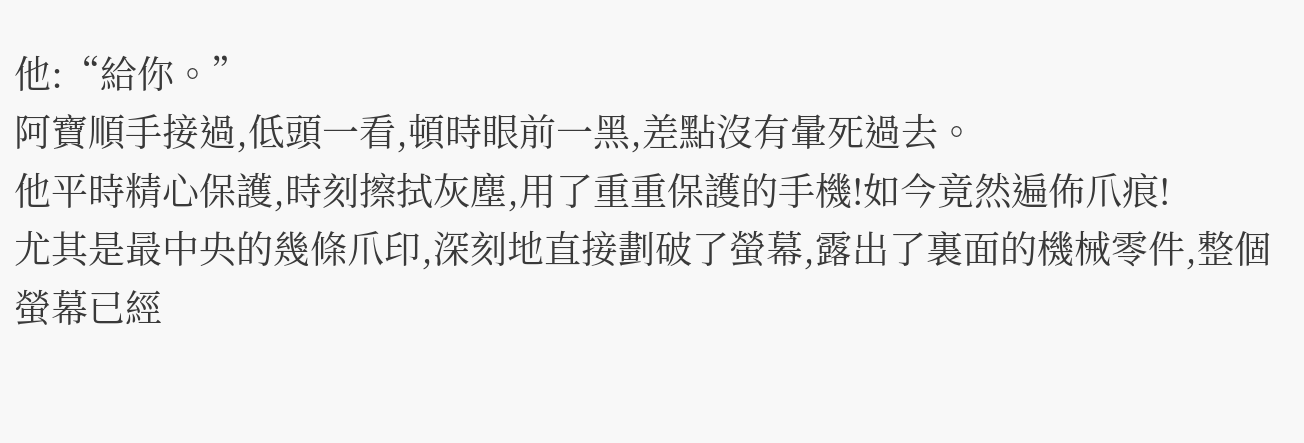他:“給你。”
阿寶順手接過,低頭一看,頓時眼前一黑,差點沒有暈死過去。
他平時精心保護,時刻擦拭灰塵,用了重重保護的手機!如今竟然遍佈爪痕!
尤其是最中央的幾條爪印,深刻地直接劃破了螢幕,露出了裏面的機械零件,整個螢幕已經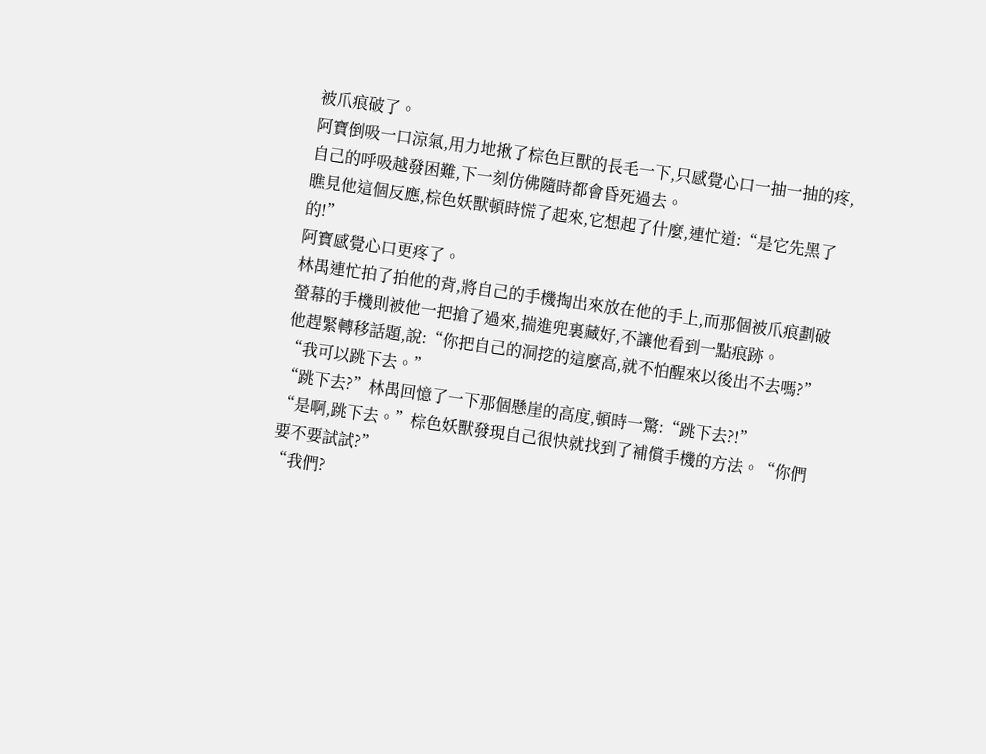被爪痕破了。
阿寶倒吸一口涼氣,用力地揪了棕色巨獸的長毛一下,只感覺心口一抽一抽的疼,自己的呼吸越發困難,下一刻仿佛隨時都會昏死過去。
瞧見他這個反應,棕色妖獸頓時慌了起來,它想起了什麼,連忙道:“是它先黑了的!”
阿寶感覺心口更疼了。
林禺連忙拍了拍他的背,將自己的手機掏出來放在他的手上,而那個被爪痕劃破螢幕的手機則被他一把搶了過來,揣進兜裏藏好,不讓他看到一點痕跡。
他趕緊轉移話題,說:“你把自己的洞挖的這麼高,就不怕醒來以後出不去嗎?”
“我可以跳下去。”
“跳下去?”林禺回憶了一下那個懸崖的高度,頓時一驚:“跳下去?!”
“是啊,跳下去。”棕色妖獸發現自己很快就找到了補償手機的方法。“你們要不要試試?”
“我們?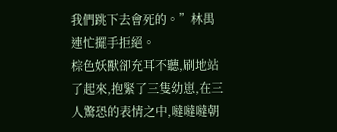我們跳下去會死的。”林禺連忙擺手拒絕。
棕色妖獸卻充耳不聽,刷地站了起來,抱緊了三隻幼崽,在三人驚恐的表情之中,噠噠噠朝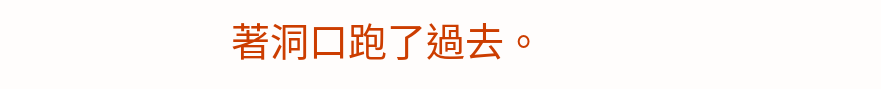著洞口跑了過去。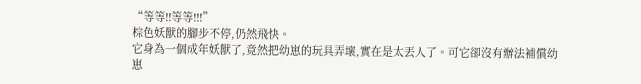“等等!!等等!!!”
棕色妖獸的腳步不停,仍然飛快。
它身為一個成年妖獸了,竟然把幼崽的玩具弄壞,實在是太丟人了。可它卻沒有辦法補償幼崽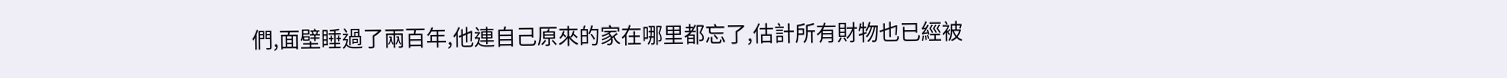們,面壁睡過了兩百年,他連自己原來的家在哪里都忘了,估計所有財物也已經被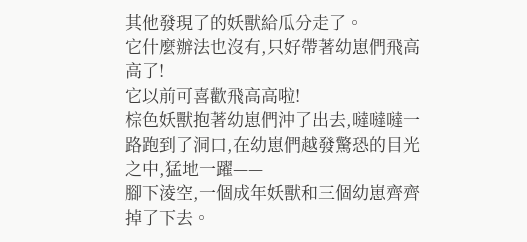其他發現了的妖獸給瓜分走了。
它什麼辦法也沒有,只好帶著幼崽們飛高高了!
它以前可喜歡飛高高啦!
棕色妖獸抱著幼崽們沖了出去,噠噠噠一路跑到了洞口,在幼崽們越發驚恐的目光之中,猛地一躍——
腳下淩空,一個成年妖獸和三個幼崽齊齊掉了下去。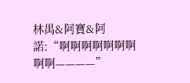林禺&阿寶&阿諾:“啊啊啊啊啊啊啊啊啊————”